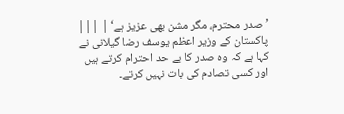’صدر محترم، مگر مشن بھی عزیز ہے‘ | |||
پاکستان کے وزیر اعظم یوسف رضا گیلانی نے کہا ہے کہ وہ صدر کا بے حد احترام کرتے ہیں اور کسی تصادم کی بات نہیں کرتے۔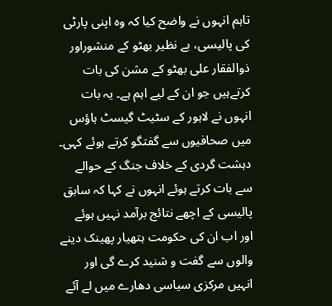تاہم انہوں نے واضح کیا کہ وہ اپنی پارٹی کی پالیسی، بے نظیر بھٹو کے منشوراور ذوالفقار علی بھٹو کے مشن کی بات کرتےہیں جو ان کے لیے اہم ہے۔ یہ بات انہوں نے لاہور کے سٹیٹ گیسٹ ہاؤس میں صحافیوں سے گفتگو کرتے ہوئے کہی۔ دہشت گردی کے خلاف جنگ کے حوالے سے بات کرتے ہوئے انہوں نے کہا کہ سابق پالیسی کے اچھے نتائج برآمد نہیں ہوئے اور اب ان کی حکومت ہتھیار پھینک دینے والوں سے گفت و شنید کرے گی اور انہیں مرکزی سیاسی دھارے میں لے آئے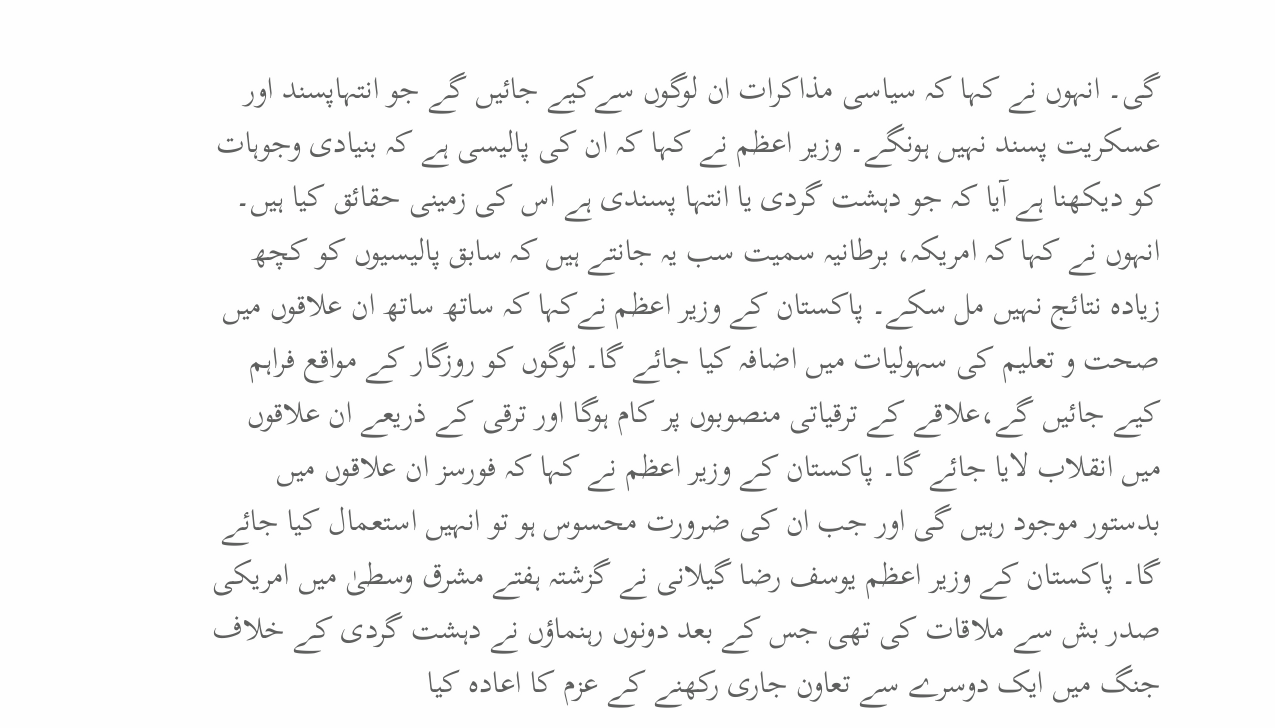گی۔ انہوں نے کہا کہ سیاسی مذاکرات ان لوگوں سےکیے جائیں گے جو انتہاپسند اور عسکریت پسند نہیں ہونگے۔ وزیر اعظم نے کہا کہ ان کی پالیسی ہے کہ بنیادی وجوہات کو دیکھنا ہے آیا کہ جو دہشت گردی یا انتہا پسندی ہے اس کی زمینی حقائق کیا ہیں۔ انہوں نے کہا کہ امریکہ، برطانیہ سمیت سب یہ جانتے ہیں کہ سابق پالیسیوں کو کچھ زیادہ نتائج نہیں مل سکے۔ پاکستان کے وزیر اعظم نےکہا کہ ساتھ ساتھ ان علاقوں میں صحت و تعلیم کی سہولیات میں اضافہ کیا جائے گا۔ لوگوں کو روزگار کے مواقع فراہم کیے جائیں گے،علاقے کے ترقیاتی منصوبوں پر کام ہوگا اور ترقی کے ذریعے ان علاقوں میں انقلاب لایا جائے گا۔ پاکستان کے وزیر اعظم نے کہا کہ فورسز ان علاقوں میں بدستور موجود رہیں گی اور جب ان کی ضرورت محسوس ہو تو انہیں استعمال کیا جائے گا۔ پاکستان کے وزیر اعظم یوسف رضا گیلانی نے گزشتہ ہفتے مشرق وسطیٰ میں امریکی صدر بش سے ملاقات کی تھی جس کے بعد دونوں رہنماؤں نے دہشت گردی کے خلاف جنگ میں ایک دوسرے سے تعاون جاری رکھنے کے عزم کا اعادہ کیا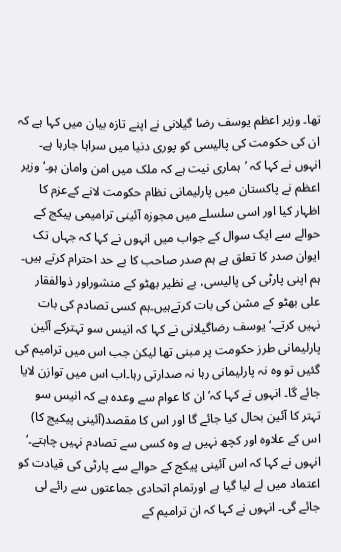تھا۔ وزیر اعظم یوسف رضا گیلانی نے اپنے تازہ بیان میں کہا ہے کہ ان کی حکومت کی پالیسی کو پوری دنیا میں سراہا جارہا ہے۔ انہوں نے کہا کہ ’ہماری نیت ہے کہ ملک میں امن وامان ہو۔‘ وزیر اعظم نے پاکستان میں پارلیمانی نظام حکومت لانے کےعزم کا اظہار کیا اور اسی سلسلے میں مجوزہ آئینی ترامیمی پیکج کے حوالے سے ایک سوال کے جواب میں انہوں نے کہا کہ جہاں تک ایوان صدر کا تعلق ہے ہم صدر صاحب کا بے حد احترام کرتے ہیں۔ ہم اپنی پارٹی کی پالیسی، بے نظیر بھٹو کے منشوراور ذوالفقار علی بھٹو کے مشن کی بات کرتےہیں۔ہم کسی تصادم کی بات نہیں کرتے۔‘ یوسف رضاگیلانی نے کہا کہ انیس سو تہترکے آئین پارلیمانی طرز حکومت پر مبنی تھا لیکن جب اس میں ترامیم کی گئیں تو وہ نہ پارلیمانی رہا نہ صدارتی رہا۔اب اس میں توازن لایا جائے گا۔ انہوں نے کہا کہ’ان کا عوام سے وعدہ ہے کہ انیس سو تہتر کا آئین بحال کیا جائے گا اور اس کا مقصد(آئینی پیکیج کا) اس کے علاوہ اور کچھ نہیں ہے وہ کسی سے تصادم نہیں چاہتے۔‘ انہوں نے کہا کہ اس آئینی پیکج کے حوالے سے پارٹی کی قیادت کو اعتماد میں لے لیا گیا ہے اورتمام اتحادی جماعتوں سے رائے لی جائے گی۔ انہوں نے کہا کہ ان ترامیم کے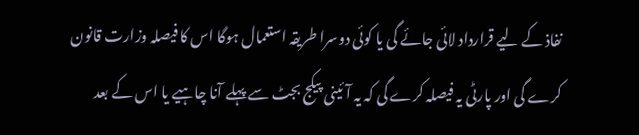نفاذ کے لیے قرارداد لائی جائے گی یا کوئی دوسرا طریقہ استعمال ہوگا اس کا فیصلہ وزارت قانون کرے گی اور پارٹی یہ فیصلہ کرے گی کہ یہ آئینی پیکج بجٹ سے پہلے آنا چاہیے یا اس کے بعد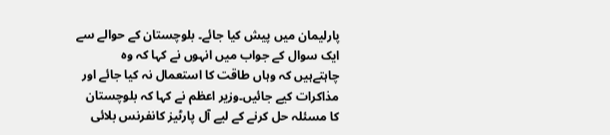پارلیمان میں پیش کیا جائے۔ بلوچستان کے حوالے سے ایک سوال کے جواب میں انہوں نے کہا کہ وہ چاہتےہیں کہ وہاں طاقت کا استعمال نہ کیا جائے اور مذاکرات کیے جائیں۔وزیر اعظم نے کہا کہ بلوچستان کا مسئلہ حل کرنے کے لیے آل پارٹیز کانفرنس بلائی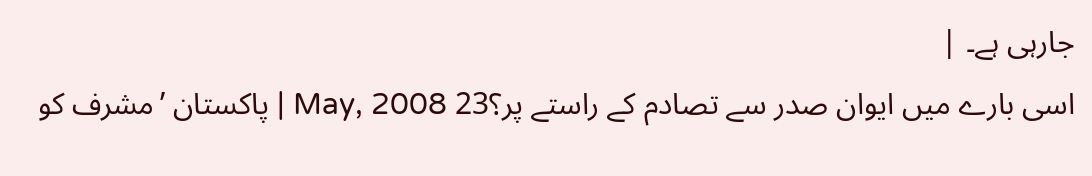جارہی ہے۔ |
اسی بارے میں ایوان صدر سے تصادم کے راستے پر؟23 May, 2008 | پاکستان ’مشرف کو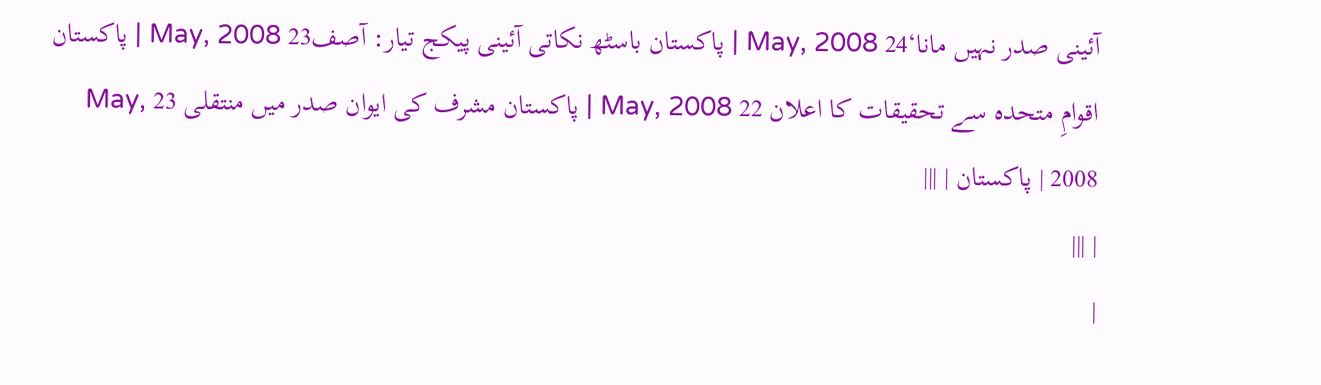آئینی صدر نہیں مانا‘24 May, 2008 | پاکستان باسٹھ نکاتی آئینی پیکج تیار: آصف23 May, 2008 | پاکستان اقوامِ متحدہ سے تحقیقات کا اعلان 22 May, 2008 | پاکستان مشرف کی ایوان صدر میں منتقلی 23 May, 2008 | پاکستان | |||
| |||
|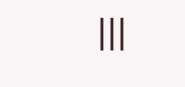|||